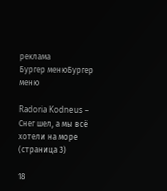реклама
Бургер менюБургер меню

Radoria Kodneus – Снег шел, а мы всё хотели на море (страница 3)

18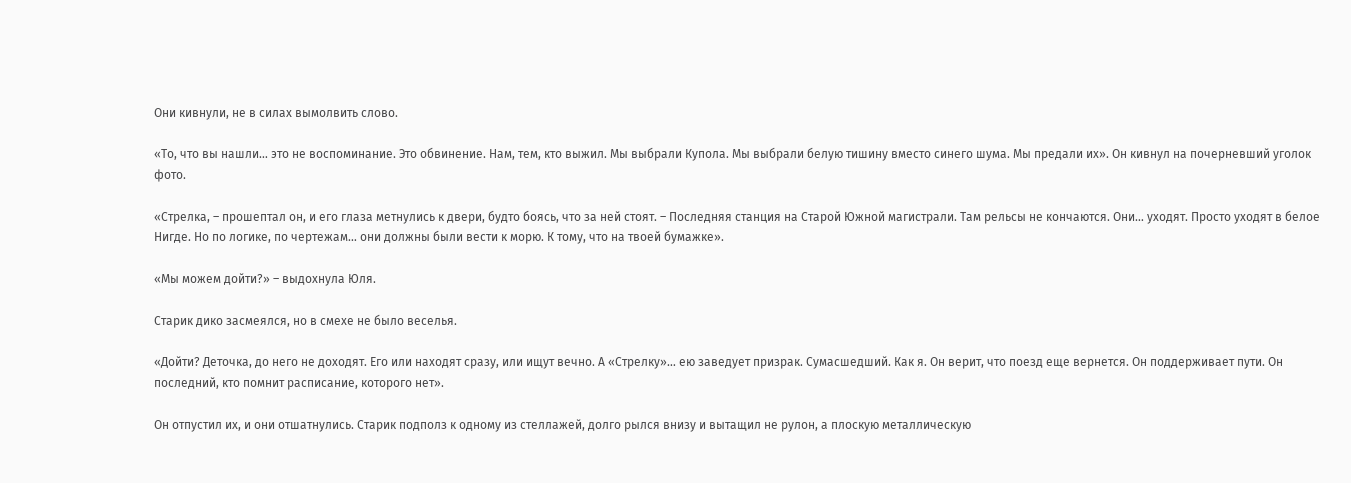Они кивнули, не в силах вымолвить слово.

«То, что вы нашли… это не воспоминание. Это обвинение. Нам, тем, кто выжил. Мы выбрали Купола. Мы выбрали белую тишину вместо синего шума. Мы предали их». Он кивнул на почерневший уголок фото.

«Стрелка, – прошептал он, и его глаза метнулись к двери, будто боясь, что за ней стоят. – Последняя станция на Старой Южной магистрали. Там рельсы не кончаются. Они… уходят. Просто уходят в белое Нигде. Но по логике, по чертежам… они должны были вести к морю. К тому, что на твоей бумажке».

«Мы можем дойти?» – выдохнула Юля.

Старик дико засмеялся, но в смехе не было веселья.

«Дойти? Деточка, до него не доходят. Его или находят сразу, или ищут вечно. А «Стрелку»… ею заведует призрак. Сумасшедший. Как я. Он верит, что поезд еще вернется. Он поддерживает пути. Он последний, кто помнит расписание, которого нет».

Он отпустил их, и они отшатнулись. Старик подполз к одному из стеллажей, долго рылся внизу и вытащил не рулон, а плоскую металлическую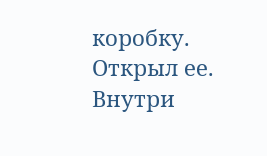коробку. Открыл ее. Внутри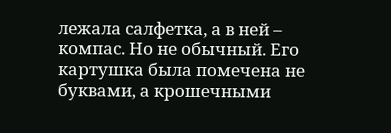лежала салфетка, а в ней – компас. Но не обычный. Его картушка была помечена не буквами, а крошечными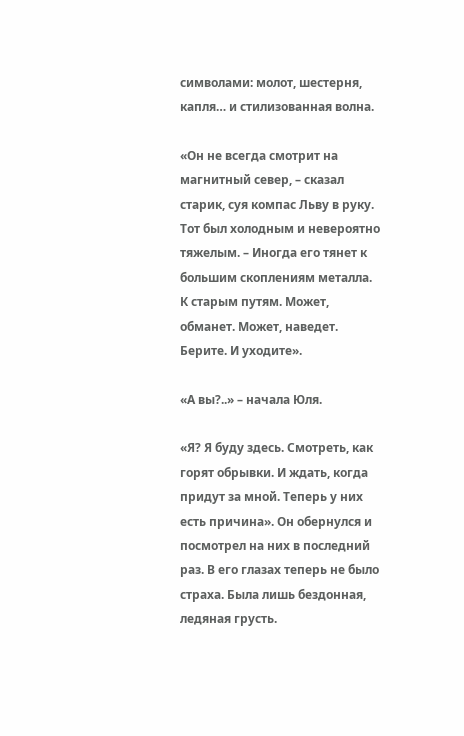символами: молот, шестерня, капля… и стилизованная волна.

«Он не всегда смотрит на магнитный север, – сказал старик, суя компас Льву в руку. Тот был холодным и невероятно тяжелым. – Иногда его тянет к большим скоплениям металла. К старым путям. Может, обманет. Может, наведет. Берите. И уходите».

«А вы?..» – начала Юля.

«Я? Я буду здесь. Смотреть, как горят обрывки. И ждать, когда придут за мной. Теперь у них есть причина». Он обернулся и посмотрел на них в последний раз. В его глазах теперь не было страха. Была лишь бездонная, ледяная грусть.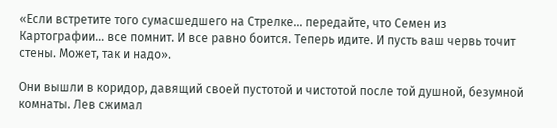«Если встретите того сумасшедшего на Стрелке… передайте, что Семен из Картографии… все помнит. И все равно боится. Теперь идите. И пусть ваш червь точит стены. Может, так и надо».

Они вышли в коридор, давящий своей пустотой и чистотой после той душной, безумной комнаты. Лев сжимал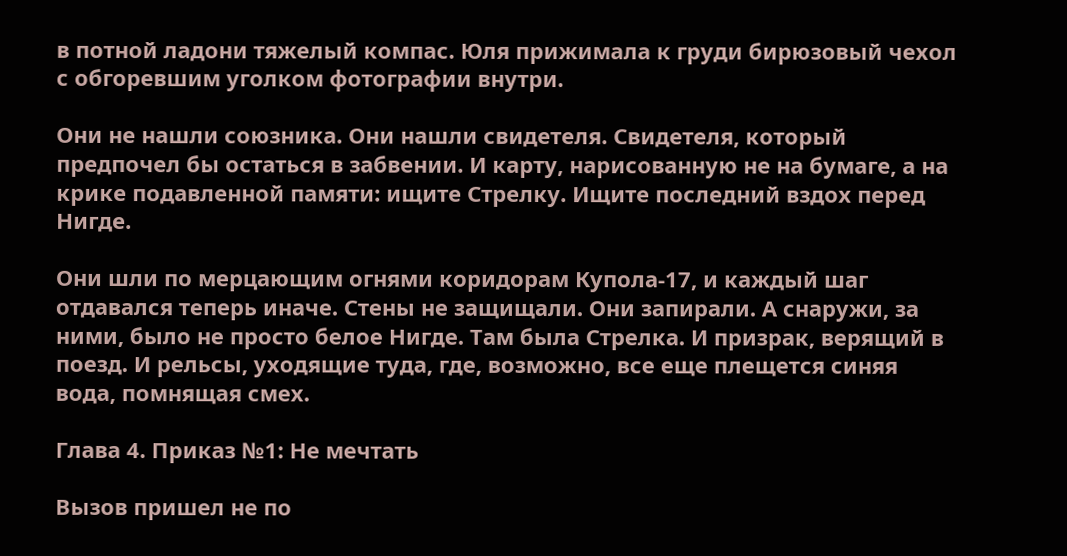в потной ладони тяжелый компас. Юля прижимала к груди бирюзовый чехол с обгоревшим уголком фотографии внутри.

Они не нашли союзника. Они нашли свидетеля. Свидетеля, который предпочел бы остаться в забвении. И карту, нарисованную не на бумаге, а на крике подавленной памяти: ищите Стрелку. Ищите последний вздох перед Нигде.

Они шли по мерцающим огнями коридорам Купола-17, и каждый шаг отдавался теперь иначе. Стены не защищали. Они запирали. А снаружи, за ними, было не просто белое Нигде. Там была Стрелка. И призрак, верящий в поезд. И рельсы, уходящие туда, где, возможно, все еще плещется синяя вода, помнящая смех.

Глава 4. Приказ №1: Не мечтать

Вызов пришел не по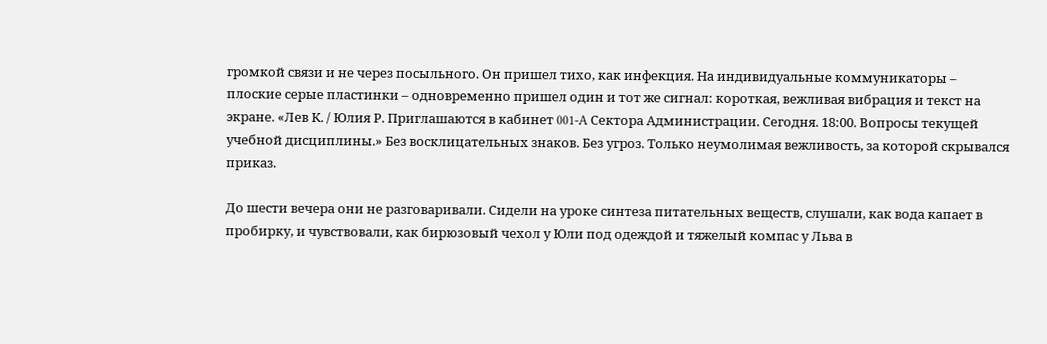громкой связи и не через посыльного. Он пришел тихо, как инфекция. На индивидуальные коммуникаторы – плоские серые пластинки – одновременно пришел один и тот же сигнал: короткая, вежливая вибрация и текст на экране. «Лев К. / Юлия Р. Приглашаются в кабинет 001-A Сектора Администрации. Сегодня. 18:00. Вопросы текущей учебной дисциплины.» Без восклицательных знаков. Без угроз. Только неумолимая вежливость, за которой скрывался приказ.

До шести вечера они не разговаривали. Сидели на уроке синтеза питательных веществ, слушали, как вода капает в пробирку, и чувствовали, как бирюзовый чехол у Юли под одеждой и тяжелый компас у Льва в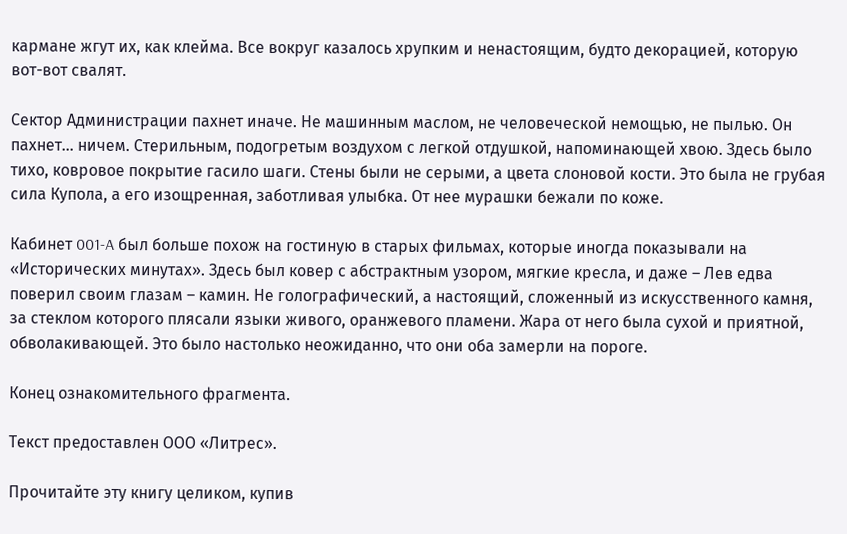кармане жгут их, как клейма. Все вокруг казалось хрупким и ненастоящим, будто декорацией, которую вот-вот свалят.

Сектор Администрации пахнет иначе. Не машинным маслом, не человеческой немощью, не пылью. Он пахнет… ничем. Стерильным, подогретым воздухом с легкой отдушкой, напоминающей хвою. Здесь было тихо, ковровое покрытие гасило шаги. Стены были не серыми, а цвета слоновой кости. Это была не грубая сила Купола, а его изощренная, заботливая улыбка. От нее мурашки бежали по коже.

Кабинет 001-A был больше похож на гостиную в старых фильмах, которые иногда показывали на «Исторических минутах». Здесь был ковер с абстрактным узором, мягкие кресла, и даже – Лев едва поверил своим глазам – камин. Не голографический, а настоящий, сложенный из искусственного камня, за стеклом которого плясали языки живого, оранжевого пламени. Жара от него была сухой и приятной, обволакивающей. Это было настолько неожиданно, что они оба замерли на пороге.

Конец ознакомительного фрагмента.

Текст предоставлен ООО «Литрес».

Прочитайте эту книгу целиком, купив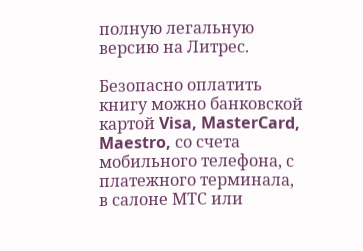полную легальную версию на Литрес.

Безопасно оплатить книгу можно банковской картой Visa, MasterCard, Maestro, со счета мобильного телефона, с платежного терминала, в салоне МТС или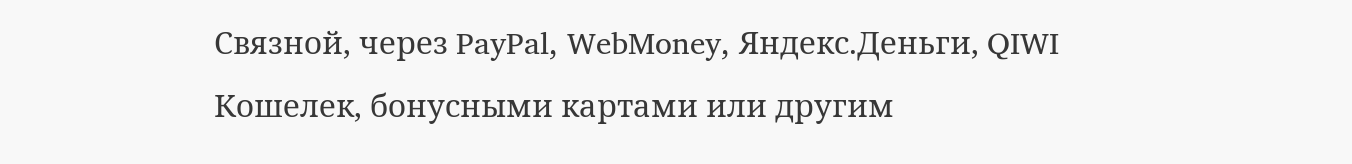Связной, через PayPal, WebMoney, Яндекс.Деньги, QIWI Кошелек, бонусными картами или другим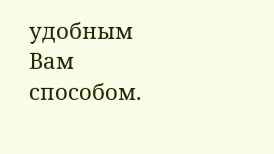удобным Вам способом.